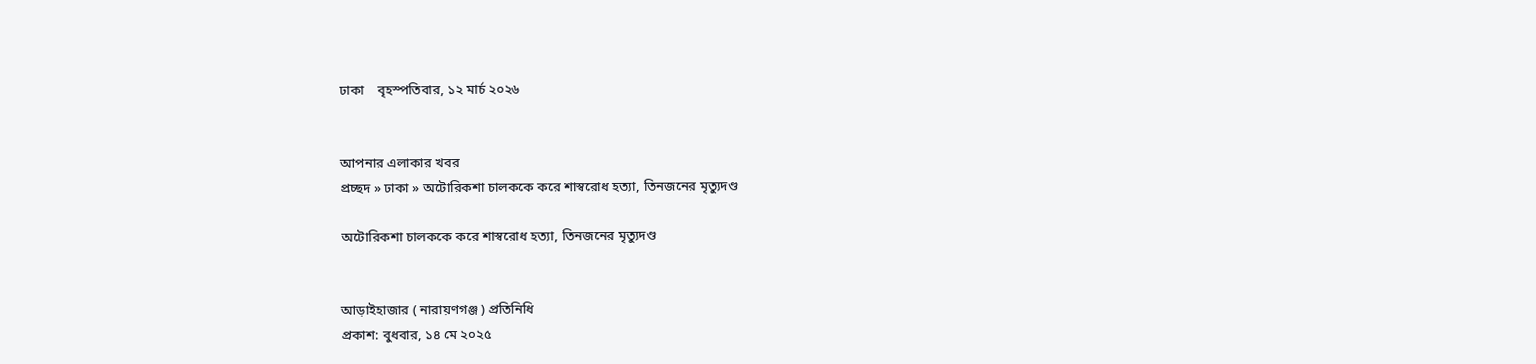ঢাকা    বৃহস্পতিবার, ১২ মার্চ ২০২৬


আপনার এলাকার খবর
প্রচ্ছদ » ঢাকা » অটোরিকশা চালককে করে শাস্বরোধ হত্যা, তিনজনের মৃত্যুদণ্ড

অটোরিকশা চালককে করে শাস্বরোধ হত্যা, তিনজনের মৃত্যুদণ্ড


আড়াইহাজার ( নারায়ণগঞ্জ ) প্রতিনিধি
প্রকাশ: বুধবার, ১৪ মে ২০২৫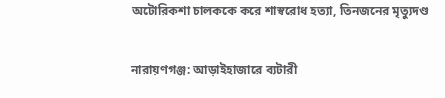অটোরিকশা চালককে করে শাস্বরোধ হত্যা, তিনজনের মৃত্যুদণ্ড

নারায়ণগঞ্জ: আড়াইহাজারে ব্যটারী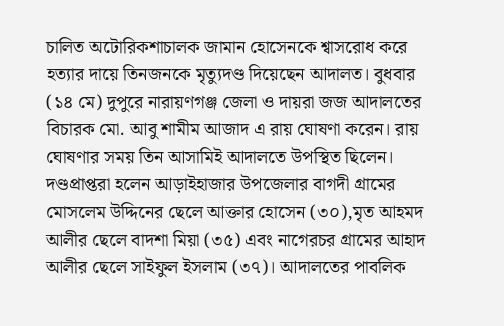চালিত অটোরিকশাচালক জামান হোসেনকে শ্বাসরোধ করে হত্যার দায়ে তিনজনকে মৃত্যুদণ্ড দিয়েছেন আদালত। বুধবার (১৪ মে) দুপুরে নারায়ণগঞ্জ জেলা ও দায়রা জজ আদালতের বিচারক মো. আবু শামীম আজাদ এ রায় ঘোষণা করেন। রায় ঘোষণার সময় তিন আসামিই আদালতে উপস্থিত ছিলেন।
দণ্ডপ্রাপ্তরা হলেন আড়াইহাজার উপজেলার বাগদী গ্রামের মোসলেম উদ্দিনের ছেলে আক্তার হোসেন (৩০),মৃত আহমদ আলীর ছেলে বাদশা মিয়া (৩৫) এবং নাগেরচর গ্রামের আহাদ আলীর ছেলে সাইফুল ইসলাম (৩৭)। আদালতের পাবলিক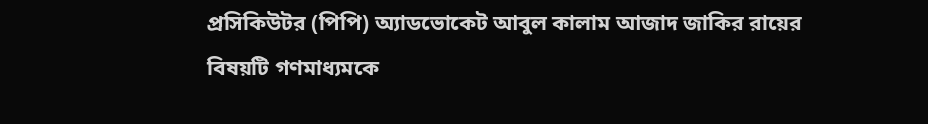প্রসিকিউটর (পিপি) অ্যাডভোকেট আবুল কালাম আজাদ জাকির রায়ের বিষয়টি গণমাধ্যমকে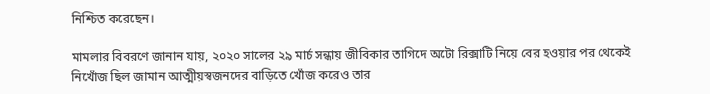নিশ্চিত করেছেন।

মামলার বিবরণে জানান যায়, ২০২০ সালের ২৯ মার্চ সন্ধায় জীবিকার তাগিদে অটো রিক্সাটি নিয়ে বের হওয়ার পর থেকেই নিখোঁজ ছিল জামান আত্মীয়স্বজনদের বাড়িতে খোঁজ করেও তার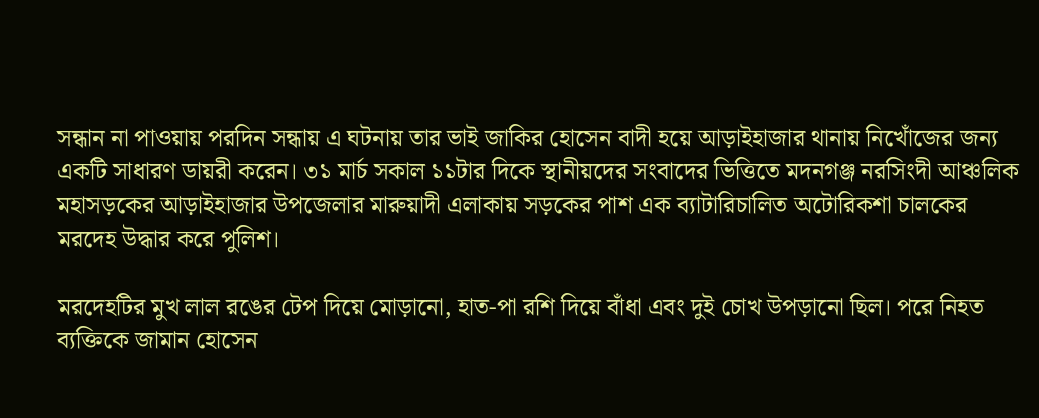সন্ধান না পাওয়ায় পরদিন সন্ধায় এ ঘটনায় তার ভাই জাকির হোসেন বাদী হয়ে আড়াইহাজার থানায় নিখোঁজের জন্য একটি সাধারণ ডায়রী করেন। ৩১ মার্চ সকাল ১১টার দিকে স্থানীয়দের সংবাদের ভিত্তিতে মদনগঞ্জ নরসিংদী আঞ্চলিক মহাসড়কের আড়াইহাজার উপজেলার মারুয়াদী এলাকায় সড়কের পাশ এক ব্যাটারিচালিত অটোরিকশা চালকের মরদেহ উদ্ধার করে পুলিশ।

মরদেহটির মুখ লাল রঙের টেপ দিয়ে মোড়ানো, হাত-পা রশি দিয়ে বাঁধা এবং দুই চোখ উপড়ানো ছিল। পরে নিহত ব্যক্তিকে জামান হোসেন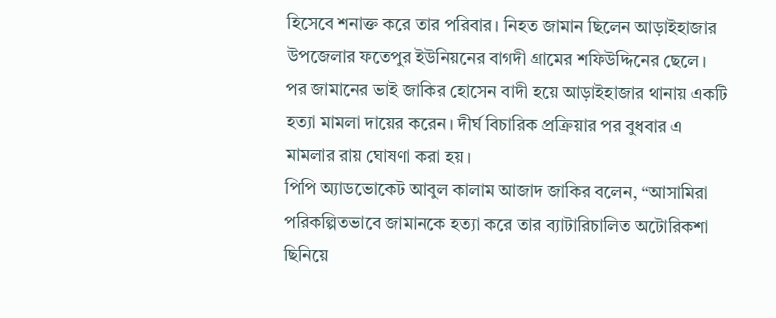হিসেবে শনাক্ত করে তার পরিবার। নিহত জামান ছিলেন আড়াইহাজার উপজেলার ফতেপুর ইউনিয়নের বাগদী গ্রামের শফিউদ্দিনের ছেলে।
পর জামানের ভাই জাকির হোসেন বাদী হয়ে আড়াইহাজার থানায় একটি হত্যা মামলা দায়ের করেন। দীর্ঘ বিচারিক প্রক্রিয়ার পর বুধবার এ মামলার রায় ঘোষণা করা হয়।
পিপি অ্যাডভোকেট আবুল কালাম আজাদ জাকির বলেন, “আসামিরা পরিকল্পিতভাবে জামানকে হত্যা করে তার ব্যাটারিচালিত অটোরিকশা ছিনিয়ে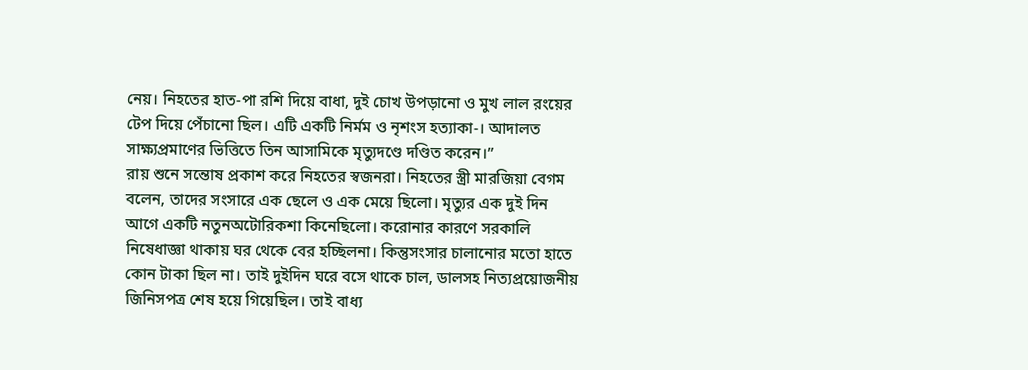নেয়। নিহতের হাত-পা রশি দিয়ে বাধা, দুই চোখ উপড়ানো ও মুখ লাল রংয়ের টেপ দিয়ে পেঁচানো ছিল। এটি একটি নির্মম ও নৃশংস হত্যাকা-। আদালত সাক্ষ্যপ্রমাণের ভিত্তিতে তিন আসামিকে মৃত্যুদণ্ডে দণ্ডিত করেন।”
রায় শুনে সন্তোষ প্রকাশ করে নিহতের স্বজনরা। নিহতের স্ত্রী মারজিয়া বেগম বলেন, তাদের সংসারে এক ছেলে ও এক মেয়ে ছিলো। মৃত্যুর এক দুই দিন আগে একটি নতুনঅটোরিকশা কিনেছিলো। করোনার কারণে সরকালি নিষেধাজ্ঞা থাকায় ঘর থেকে বের হচ্ছিলনা। কিন্তুসংসার চালানোর মতো হাতে কোন টাকা ছিল না। তাই দুইদিন ঘরে বসে থাকে চাল, ডালসহ নিত্যপ্রয়োজনীয় জিনিসপত্র শেষ হয়ে গিয়েছিল। তাই বাধ্য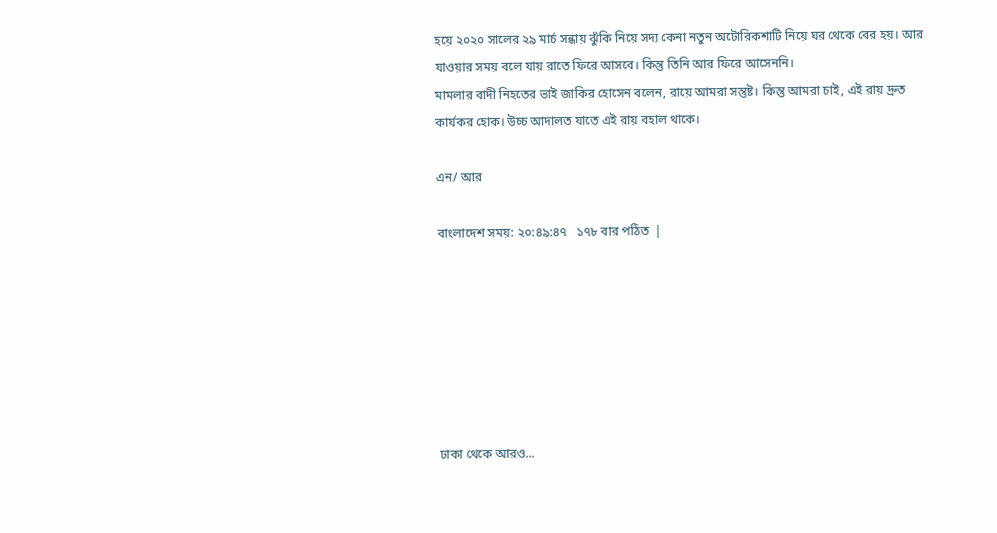হয়ে ২০২০ সালের ২৯ মার্চ সন্ধায় ঝুঁকি নিয়ে সদ্য কেনা নতুন অটোরিকশাটি নিয়ে ঘর থেকে বের হয়। আর যাওয়ার সময় বলে যায় রাতে ফিরে আসবে। কিন্তু তিনি আর ফিরে আসেননি।
মামলার বাদী নিহতের ভাই জাকির হোসেন বলেন, রায়ে আমরা সন্তুষ্ট। কিন্তু আমরা চাই, এই রায় দ্রুত কার্যকর হোক। উচ্চ আদালত যাতে এই রায় বহাল থাকে।

এন/ আর

বাংলাদেশ সময়: ২০:৪৯:৪৭   ১৭৮ বার পঠিত  |







ঢাকা থেকে আরও...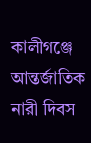কালীগঞ্জে আন্তর্জাতিক নারী দিবস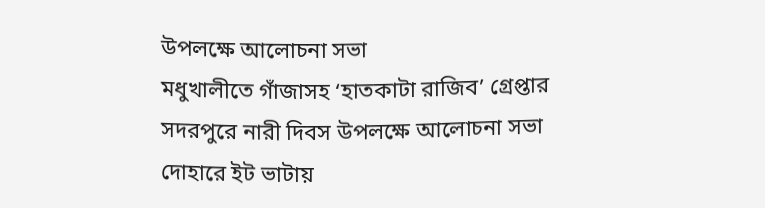উপলক্ষে আলোচনা সভা
মধুখালীতে গাঁজাসহ ‘হাতকাটা রাজিব’ গ্রেপ্তার
সদরপুরে নারী দিবস উপলক্ষে আলোচনা সভা
দোহারে ইট ভাটায়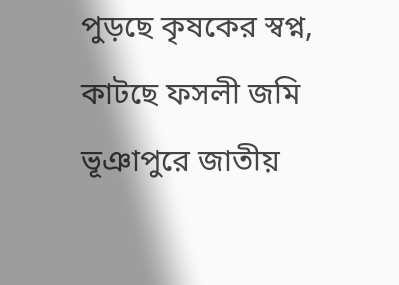পুড়ছে কৃষকের স্বপ্ন, কাটছে ফসলী জমি
ভূঞাপুরে জাতীয়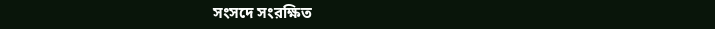সংসদে সংরক্ষিত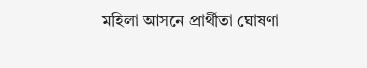মহিলা আসনে প্রার্থীতা ঘোষণা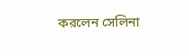করলেন সেলিনা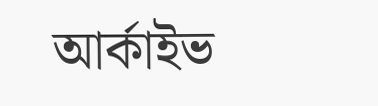আর্কাইভ